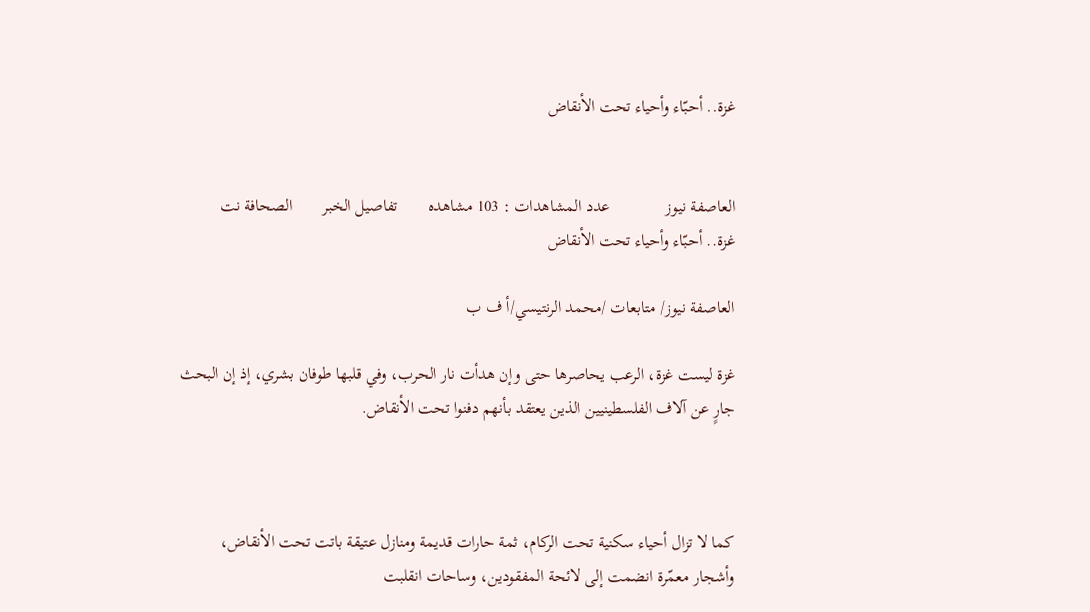غزة.. أحبّاء وأحياء تحت الأنقاض


العاصفة نيوز             عدد المشاهدات : 103 مشاهده       تفاصيل الخبر       الصحافة نت
غزة.. أحبّاء وأحياء تحت الأنقاض

العاصفة نيوز/ متابعات /محمد الرنتيسي/أ ف ب

غزة ليست غزة، الرعب يحاصرها حتى وإن هدأت نار الحرب، وفي قلبها طوفان بشري، إذ إن البحث جارٍ عن آلاف الفلسطينيين الذين يعتقد بأنهم دفنوا تحت الأنقاض.



كما لا تزال أحياء سكنية تحت الركام، ثمة حارات قديمة ومنازل عتيقة باتت تحت الأنقاض، وأشجار معمّرة انضمت إلى لائحة المفقودين، وساحات انقلبت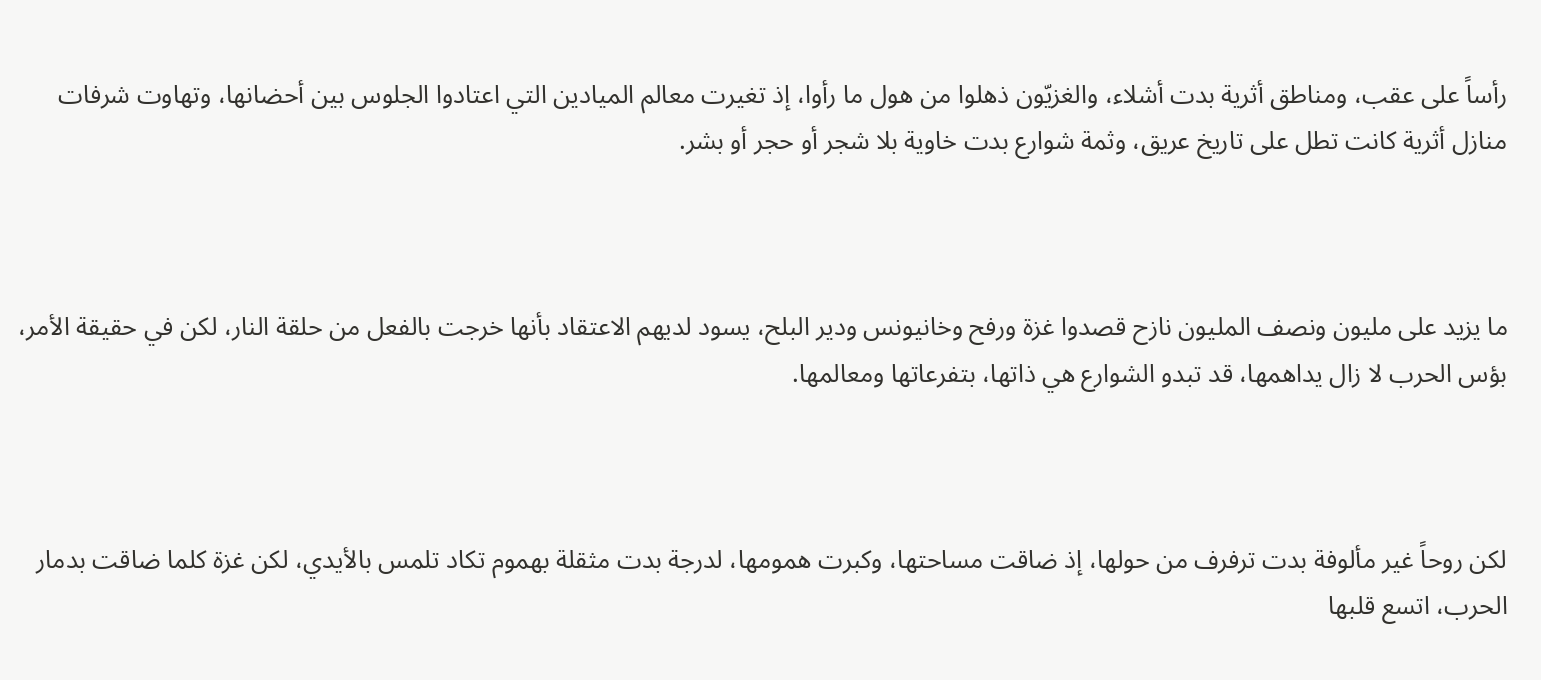رأساً على عقب، ومناطق أثرية بدت أشلاء، والغزيّون ذهلوا من هول ما رأوا، إذ تغيرت معالم الميادين التي اعتادوا الجلوس بين أحضانها، وتهاوت شرفات منازل أثرية كانت تطل على تاريخ عريق، وثمة شوارع بدت خاوية بلا شجر أو حجر أو بشر.



ما يزيد على مليون ونصف المليون نازح قصدوا غزة ورفح وخانيونس ودير البلح، يسود لديهم الاعتقاد بأنها خرجت بالفعل من حلقة النار، لكن في حقيقة الأمر، بؤس الحرب لا زال يداهمها، قد تبدو الشوارع هي ذاتها، بتفرعاتها ومعالمها.



لكن روحاً غير مألوفة بدت ترفرف من حولها، إذ ضاقت مساحتها، وكبرت همومها، لدرجة بدت مثقلة بهموم تكاد تلمس بالأيدي، لكن غزة كلما ضاقت بدمار الحرب، اتسع قلبها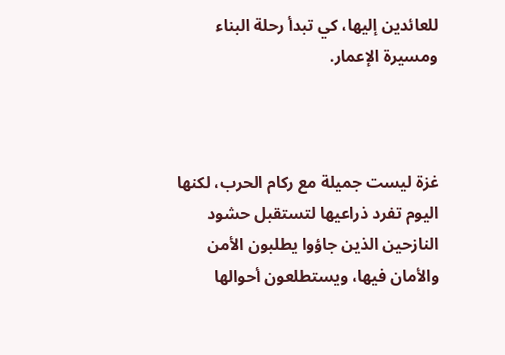للعائدين إليها، كي تبدأ رحلة البناء ومسيرة الإعمار.



غزة ليست جميلة مع ركام الحرب، لكنها اليوم تفرد ذراعيها لتستقبل حشود النازحين الذين جاؤوا يطلبون الأمن والأمان فيها، ويستطلعون أحوالها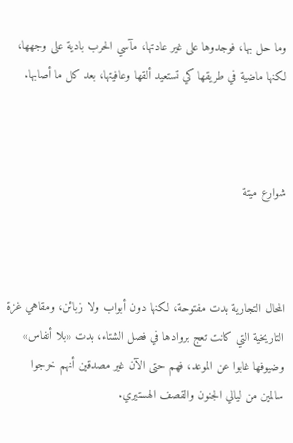وما حل بها، فوجدوها على غير عادتها، مآسي الحرب بادية على وجهها، لكنها ماضية في طريقها كي تستعيد ألقها وعافيتها، بعد كل ما أصابها.



شوارع ميتة



المحال التجارية بدت مفتوحة، لكنها دون أبواب ولا زبائن، ومقاهي غزة التاريخية التي كانت تعج بروادها في فصل الشتاء، بدت «بلا أنفاس» وضيوفها غابوا عن الموعد، فهم حتى الآن غير مصدقين أنهم خرجوا سالمين من ليالي الجنون والقصف الهستيري.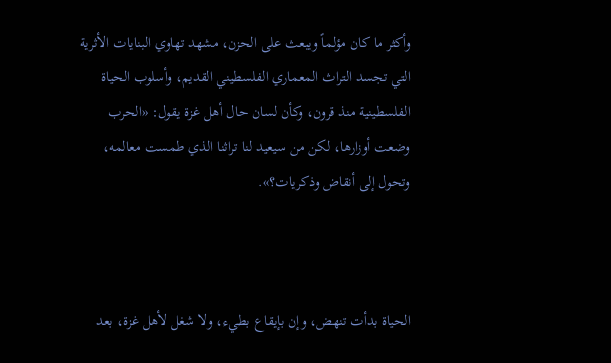وأكثر ما كان مؤلماً ويبعث على الحزن، مشهد تهاوي البنايات الأثرية التي تجسد التراث المعماري الفلسطيني القديم، وأسلوب الحياة الفلسطينية منذ قرون، وكأن لسان حال أهل غزة يقول: «الحرب وضعت أوزارها، لكن من سيعيد لنا تراثنا الذي طمست معالمه، وتحول إلى أنقاض وذكريات؟».



الحياة بدأت تنهض، وإن بإيقاع بطيء، ولا شغل لأهل غزة، بعد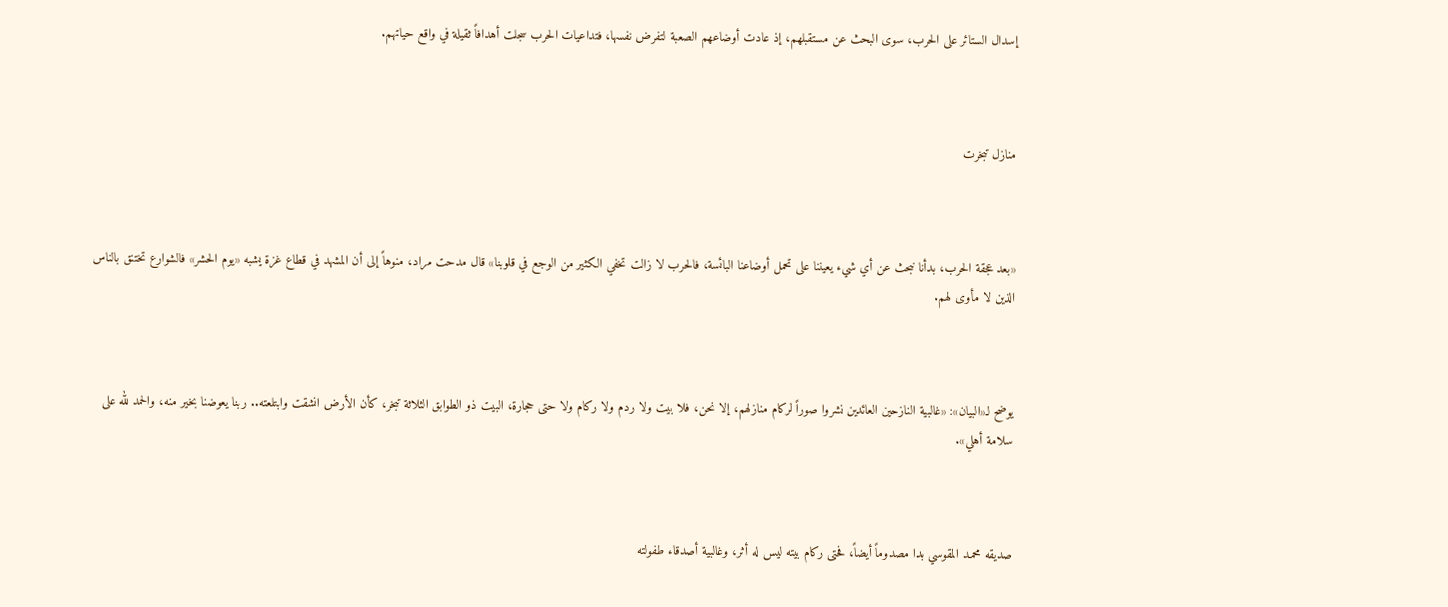إسدال الستائر على الحرب، سوى البحث عن مستقبلهم، إذ عادت أوضاعهم الصعبة لتفرض نفسها، فتداعيات الحرب سجلت أهدافاً ثقيلة في واقع حياتهم.



منازل تبخرت



«بعد عجقة الحرب، بدأنا نبحث عن أي شيء يعيننا على تحمل أوضاعنا البائسة، فالحرب لا زالت تخفي الكثير من الوجع في قلوبنا» قال مدحت مراد، منوهاً إلى أن المشهد في قطاع غزة يشبه «يوم الحشر» فالشوارع تختنق بالناس الذين لا مأوى لهم.



يوضح لـ«البيان»: «غالبية النازحين العائدين نشروا صوراً لركام منازلهم، إلا نحن، فلا بيت ولا ردم ولا ركام ولا حتى حجارة، البيت ذو الطوابق الثلاثة تبخر، كأن الأرض انشقت وابتلعته.. ربنا يعوضنا بخير منه، والحمد لله على سلامة أهلي».



صديقه محمـد المقوسي بدا مصدوماً أيضاً، فحتى ركام بيته ليس له أثر، وغالبية أصدقاء طفولته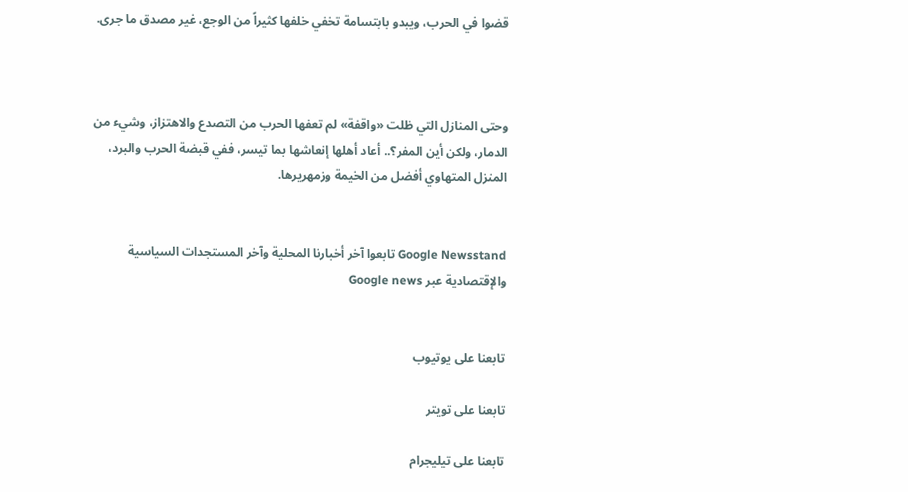قضوا في الحرب، ويبدو بابتسامة تخفي خلفها كثيراً من الوجع، غير مصدق ما جرى.



وحتى المنازل التي ظلت «واقفة» لم تعفها الحرب من التصدع والاهتزاز، وشيء من الدمار، ولكن أين المفر؟.. أعاد أهلها إنعاشها بما تيسر، ففي قبضة الحرب والبرد، المنزل المتهاوي أفضل من الخيمة وزمهريرها.


Google Newsstand تابعوا آخر أخبارنا المحلية وآخر المستجدات السياسية والإقتصادية عبر Google news


تابعنا على يوتيوب

تابعنا على تويتر

تابعنا على تيليجرام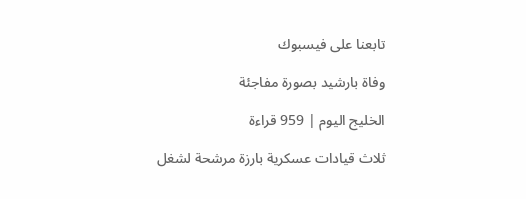تابعنا على فيسبوك

وفاة بارشيد بصورة مفاجئة

الخليج اليوم | 959 قراءة

ثلاث قيادات عسكرية بارزة مرشحة لشغل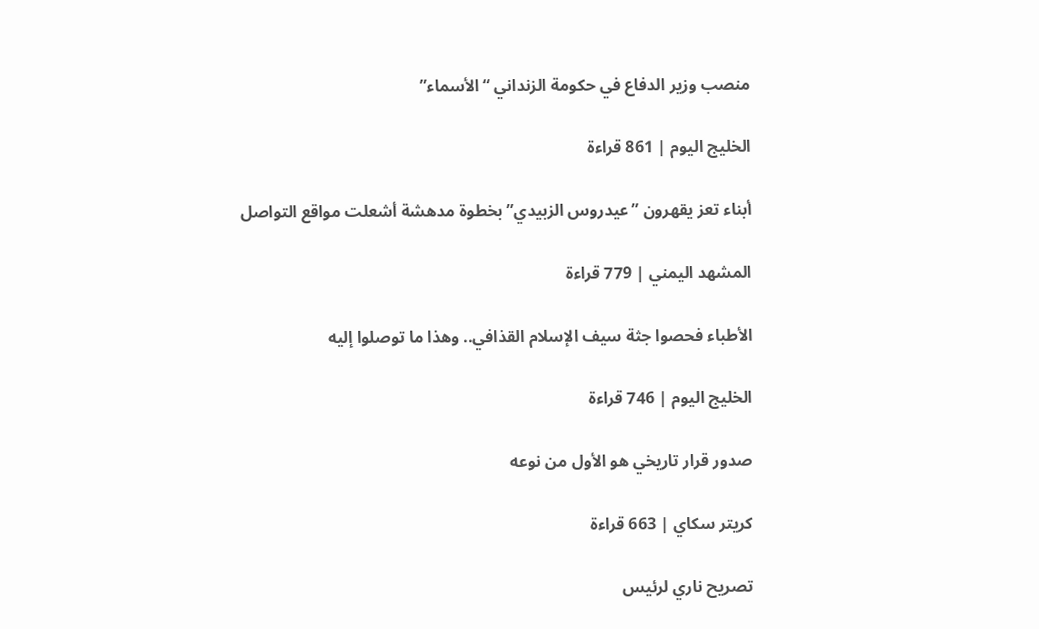منصب وزير الدفاع في حكومة الزنداني “الأسماء”

الخليج اليوم | 861 قراءة

أبناء تعز يقهرون ”عيدروس الزبيدي” بخطوة مدهشة أشعلت مواقع التواصل

المشهد اليمني | 779 قراءة

الأطباء فحصوا جثة سيف الإسلام القذافي.. وهذا ما توصلوا إليه

الخليج اليوم | 746 قراءة

صدور قرار تاريخي هو الأول من نوعه

كريتر سكاي | 663 قراءة

تصريح ناري لرئيس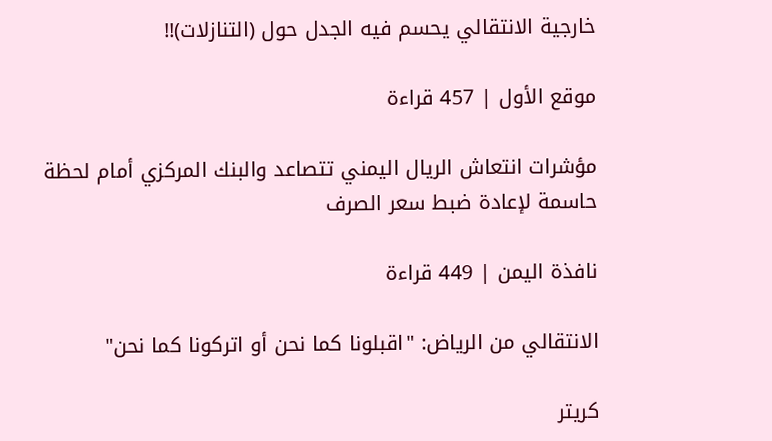خارجية الانتقالي يحسم فيه الجدل حول (التنازلات)!!

موقع الأول | 457 قراءة

مؤشرات انتعاش الريال اليمني تتصاعد والبنك المركزي أمام لحظة حاسمة لإعادة ضبط سعر الصرف

نافذة اليمن | 449 قراءة

الانتقالي من الرياض: "اقبلونا كما نحن أو اتركونا كما نحن"

كريتر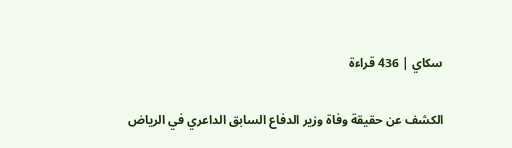سكاي | 436 قراءة

الكشف عن حقيقة وفاة وزير الدفاع السابق الداعري في الرياض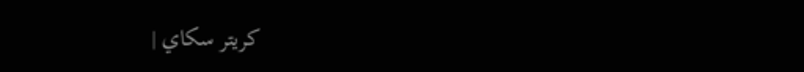كريتر سكاي |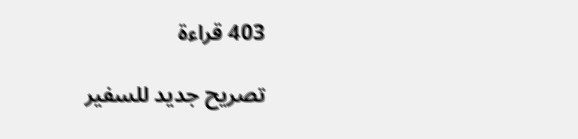403 قراءة

تصريح جديد للسفير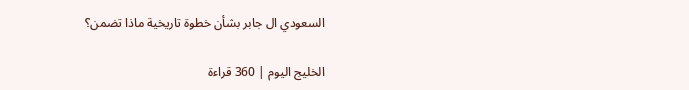السعودي ال جابر بشأن خطوة تاريخية ماذا تضمن؟

الخليج اليوم | 360 قراءة